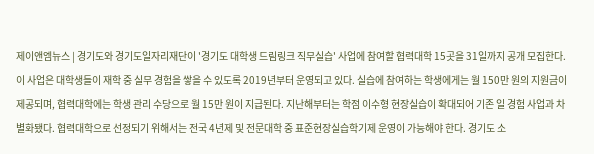제이앤엠뉴스 | 경기도와 경기도일자리재단이 '경기도 대학생 드림링크 직무실습' 사업에 참여할 협력대학 15곳을 31일까지 공개 모집한다. 이 사업은 대학생들이 재학 중 실무 경험을 쌓을 수 있도록 2019년부터 운영되고 있다. 실습에 참여하는 학생에게는 월 150만 원의 지원금이 제공되며, 협력대학에는 학생 관리 수당으로 월 15만 원이 지급된다. 지난해부터는 학점 이수형 현장실습이 확대되어 기존 일 경험 사업과 차별화됐다. 협력대학으로 선정되기 위해서는 전국 4년제 및 전문대학 중 표준현장실습학기제 운영이 가능해야 한다. 경기도 소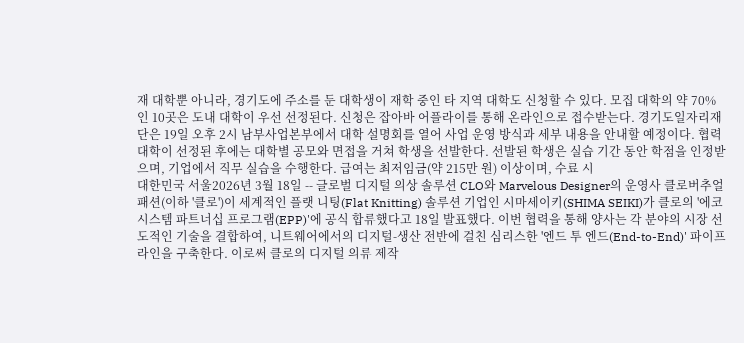재 대학뿐 아니라, 경기도에 주소를 둔 대학생이 재학 중인 타 지역 대학도 신청할 수 있다. 모집 대학의 약 70%인 10곳은 도내 대학이 우선 선정된다. 신청은 잡아바 어플라이를 통해 온라인으로 접수받는다. 경기도일자리재단은 19일 오후 2시 남부사업본부에서 대학 설명회를 열어 사업 운영 방식과 세부 내용을 안내할 예정이다. 협력대학이 선정된 후에는 대학별 공모와 면접을 거쳐 학생을 선발한다. 선발된 학생은 실습 기간 동안 학점을 인정받으며, 기업에서 직무 실습을 수행한다. 급여는 최저임금(약 215만 원) 이상이며, 수료 시
대한민국 서울2026년 3월 18일 -- 글로벌 디지털 의상 솔루션 CLO와 Marvelous Designer의 운영사 클로버추얼패션(이하 '클로')이 세계적인 플랫 니팅(Flat Knitting) 솔루션 기업인 시마세이키(SHIMA SEIKI)가 클로의 '에코시스템 파트너십 프로그램(EPP)'에 공식 합류했다고 18일 발표했다. 이번 협력을 통해 양사는 각 분야의 시장 선도적인 기술을 결합하여, 니트웨어에서의 디지털-생산 전반에 걸친 심리스한 '엔드 투 엔드(End-to-End)' 파이프라인을 구축한다. 이로써 클로의 디지털 의류 제작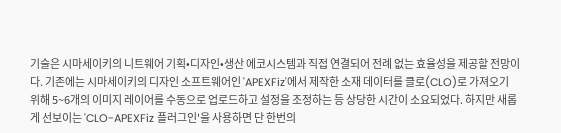기술은 시마세이키의 니트웨어 기획•디자인•생산 에코시스템과 직접 연결되어 전례 없는 효율성을 제공할 전망이다. 기존에는 시마세이키의 디자인 소프트웨어인 'APEXFiz'에서 제작한 소재 데이터를 클로(CLO)로 가져오기 위해 5~6개의 이미지 레이어를 수동으로 업로드하고 설정을 조정하는 등 상당한 시간이 소요되었다. 하지만 새롭게 선보이는 'CLO-APEXFiz 플러그인'을 사용하면 단 한번의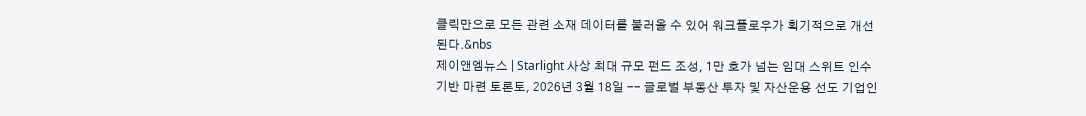클릭만으로 모든 관련 소재 데이터를 불러올 수 있어 워크플로우가 획기적으로 개선된다.&nbs
제이앤엠뉴스 | Starlight 사상 최대 규모 펀드 조성, 1만 호가 넘는 임대 스위트 인수 기반 마련 토론토, 2026년 3월 18일 -- 글로벌 부동산 투자 및 자산운용 선도 기업인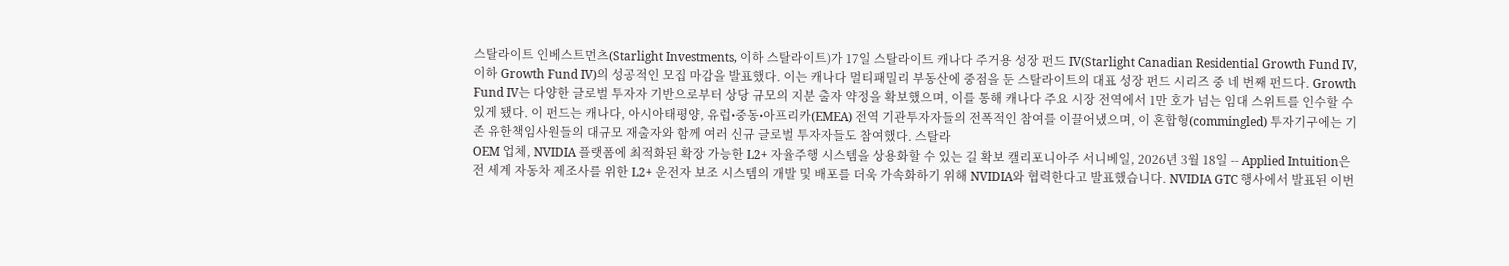스탈라이트 인베스트먼츠(Starlight Investments, 이하 스탈라이트)가 17일 스탈라이트 캐나다 주거용 성장 펀드 IV(Starlight Canadian Residential Growth Fund IV, 이하 Growth Fund IV)의 성공적인 모집 마감을 발표했다. 이는 캐나다 멀티패밀리 부동산에 중점을 둔 스탈라이트의 대표 성장 펀드 시리즈 중 네 번째 펀드다. Growth Fund IV는 다양한 글로벌 투자자 기반으로부터 상당 규모의 지분 출자 약정을 확보했으며, 이를 통해 캐나다 주요 시장 전역에서 1만 호가 넘는 임대 스위트를 인수할 수 있게 됐다. 이 펀드는 캐나다, 아시아태평양, 유럽•중동•아프리카(EMEA) 전역 기관투자자들의 전폭적인 참여를 이끌어냈으며, 이 혼합형(commingled) 투자기구에는 기존 유한책임사원들의 대규모 재출자와 함께 여러 신규 글로벌 투자자들도 참여했다. 스탈라
OEM 업체, NVIDIA 플랫폼에 최적화된 확장 가능한 L2+ 자율주행 시스템을 상용화할 수 있는 길 확보 캘리포니아주 서니베일, 2026년 3월 18일 -- Applied Intuition은 전 세계 자동차 제조사를 위한 L2+ 운전자 보조 시스템의 개발 및 배포를 더욱 가속화하기 위해 NVIDIA와 협력한다고 발표했습니다. NVIDIA GTC 행사에서 발표된 이번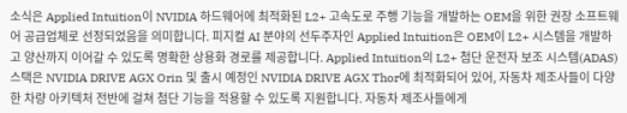소식은 Applied Intuition이 NVIDIA 하드웨어에 최적화된 L2+ 고속도로 주행 기능을 개발하는 OEM을 위한 권장 소프트웨어 공급업체로 선정되었음을 의미합니다. 피지컬 AI 분야의 선두주자인 Applied Intuition은 OEM이 L2+ 시스템을 개발하고 양산까지 이어갈 수 있도록 명확한 상용화 경로를 제공합니다. Applied Intuition의 L2+ 첨단 운전자 보조 시스템(ADAS) 스택은 NVIDIA DRIVE AGX Orin 및 출시 예정인 NVIDIA DRIVE AGX Thor에 최적화되어 있어, 자동차 제조사들이 다양한 차량 아키텍처 전반에 걸쳐 첨단 기능을 적용할 수 있도록 지원합니다. 자동차 제조사들에게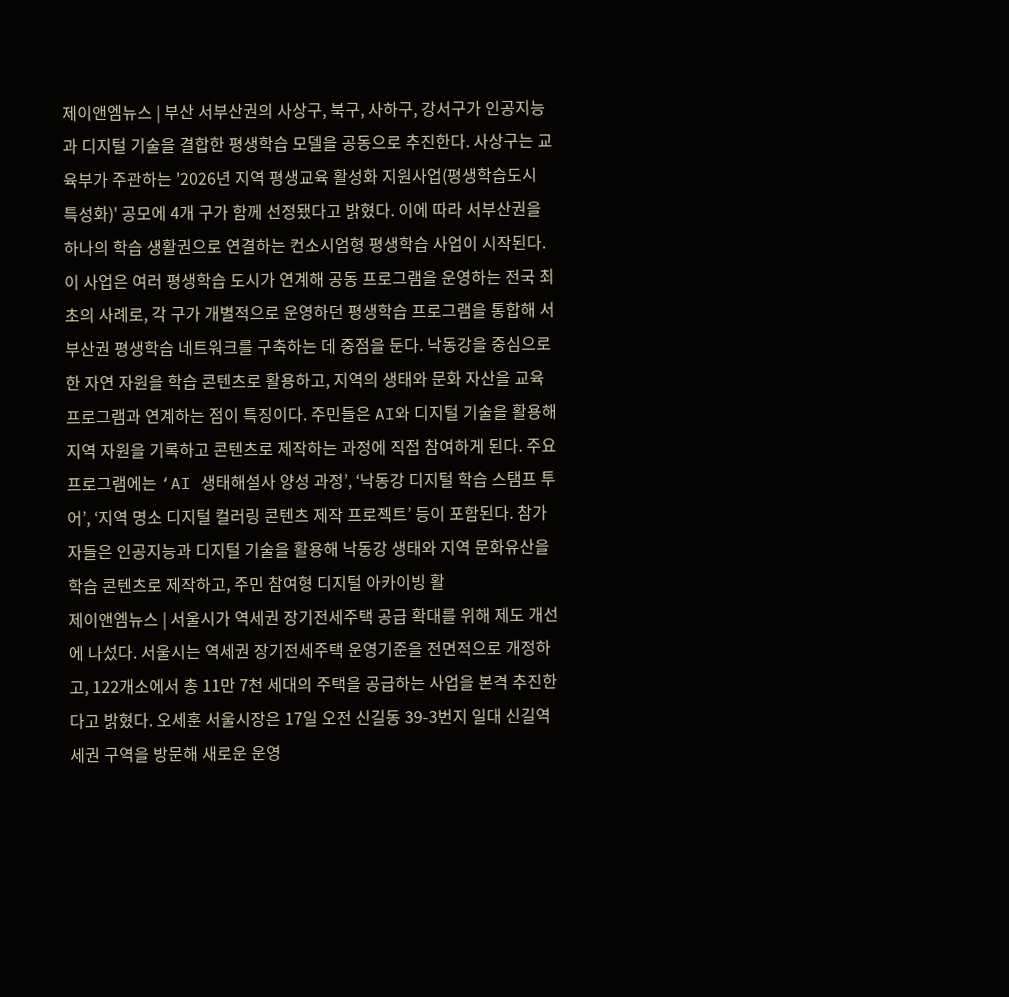제이앤엠뉴스 | 부산 서부산권의 사상구, 북구, 사하구, 강서구가 인공지능과 디지털 기술을 결합한 평생학습 모델을 공동으로 추진한다. 사상구는 교육부가 주관하는 '2026년 지역 평생교육 활성화 지원사업(평생학습도시 특성화)' 공모에 4개 구가 함께 선정됐다고 밝혔다. 이에 따라 서부산권을 하나의 학습 생활권으로 연결하는 컨소시엄형 평생학습 사업이 시작된다. 이 사업은 여러 평생학습 도시가 연계해 공동 프로그램을 운영하는 전국 최초의 사례로, 각 구가 개별적으로 운영하던 평생학습 프로그램을 통합해 서부산권 평생학습 네트워크를 구축하는 데 중점을 둔다. 낙동강을 중심으로 한 자연 자원을 학습 콘텐츠로 활용하고, 지역의 생태와 문화 자산을 교육 프로그램과 연계하는 점이 특징이다. 주민들은 AI와 디지털 기술을 활용해 지역 자원을 기록하고 콘텐츠로 제작하는 과정에 직접 참여하게 된다. 주요 프로그램에는 ‘AI 생태해설사 양성 과정’, ‘낙동강 디지털 학습 스탬프 투어’, ‘지역 명소 디지털 컬러링 콘텐츠 제작 프로젝트’ 등이 포함된다. 참가자들은 인공지능과 디지털 기술을 활용해 낙동강 생태와 지역 문화유산을 학습 콘텐츠로 제작하고, 주민 참여형 디지털 아카이빙 활
제이앤엠뉴스 | 서울시가 역세권 장기전세주택 공급 확대를 위해 제도 개선에 나섰다. 서울시는 역세권 장기전세주택 운영기준을 전면적으로 개정하고, 122개소에서 총 11만 7천 세대의 주택을 공급하는 사업을 본격 추진한다고 밝혔다. 오세훈 서울시장은 17일 오전 신길동 39-3번지 일대 신길역세권 구역을 방문해 새로운 운영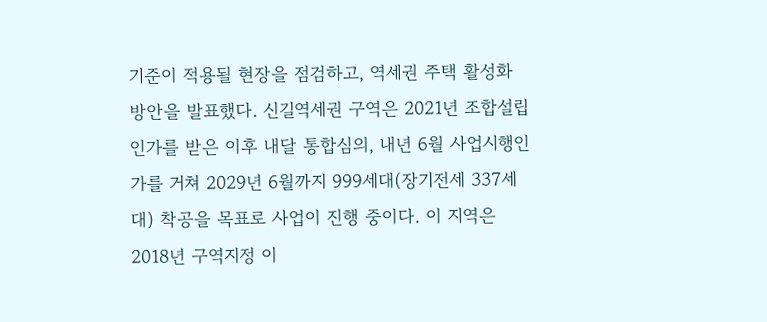기준이 적용될 현장을 점검하고, 역세권 주택 활성화 방안을 발표했다. 신길역세권 구역은 2021년 조합설립 인가를 받은 이후 내달 통합심의, 내년 6월 사업시행인가를 거쳐 2029년 6월까지 999세대(장기전세 337세대) 착공을 목표로 사업이 진행 중이다. 이 지역은 2018년 구역지정 이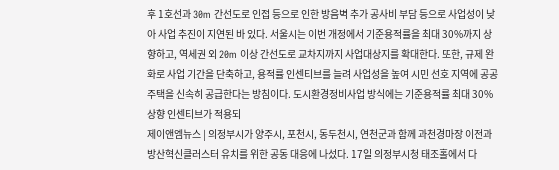후 1호선과 30m 간선도로 인접 등으로 인한 방음벽 추가 공사비 부담 등으로 사업성이 낮아 사업 추진이 지연된 바 있다. 서울시는 이번 개정에서 기준용적률을 최대 30%까지 상향하고, 역세권 외 20m 이상 간선도로 교차지까지 사업대상지를 확대한다. 또한, 규제 완화로 사업 기간을 단축하고, 용적률 인센티브를 늘려 사업성을 높여 시민 선호 지역에 공공주택을 신속히 공급한다는 방침이다. 도시환경정비사업 방식에는 기준용적률 최대 30% 상향 인센티브가 적용되
제이앤엠뉴스 | 의정부시가 양주시, 포천시, 동두천시, 연천군과 함께 과천경마장 이전과 방산혁신클러스터 유치를 위한 공동 대응에 나섰다. 17일 의정부시청 태조홀에서 다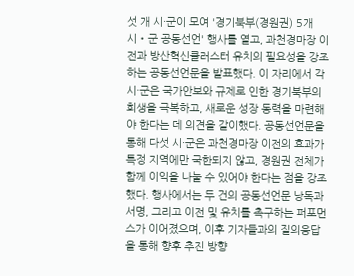섯 개 시·군이 모여 '경기북부(경원권) 5개 시‧군 공동선언' 행사를 열고, 과천경마장 이전과 방산혁신클러스터 유치의 필요성을 강조하는 공동선언문을 발표했다. 이 자리에서 각 시·군은 국가안보와 규제로 인한 경기북부의 희생을 극복하고, 새로운 성장 동력을 마련해야 한다는 데 의견을 같이했다. 공동선언문을 통해 다섯 시·군은 과천경마장 이전의 효과가 특정 지역에만 국한되지 않고, 경원권 전체가 함께 이익을 나눌 수 있어야 한다는 점을 강조했다. 행사에서는 두 건의 공동선언문 낭독과 서명, 그리고 이전 및 유치를 촉구하는 퍼포먼스가 이어졌으며, 이후 기자들과의 질의응답을 통해 향후 추진 방향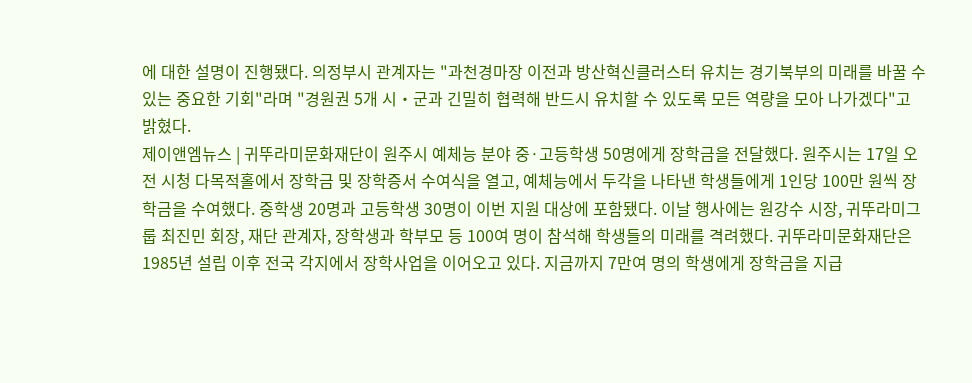에 대한 설명이 진행됐다. 의정부시 관계자는 "과천경마장 이전과 방산혁신클러스터 유치는 경기북부의 미래를 바꿀 수 있는 중요한 기회"라며 "경원권 5개 시‧군과 긴밀히 협력해 반드시 유치할 수 있도록 모든 역량을 모아 나가겠다"고 밝혔다.
제이앤엠뉴스 | 귀뚜라미문화재단이 원주시 예체능 분야 중·고등학생 50명에게 장학금을 전달했다. 원주시는 17일 오전 시청 다목적홀에서 장학금 및 장학증서 수여식을 열고, 예체능에서 두각을 나타낸 학생들에게 1인당 100만 원씩 장학금을 수여했다. 중학생 20명과 고등학생 30명이 이번 지원 대상에 포함됐다. 이날 행사에는 원강수 시장, 귀뚜라미그룹 최진민 회장, 재단 관계자, 장학생과 학부모 등 100여 명이 참석해 학생들의 미래를 격려했다. 귀뚜라미문화재단은 1985년 설립 이후 전국 각지에서 장학사업을 이어오고 있다. 지금까지 7만여 명의 학생에게 장학금을 지급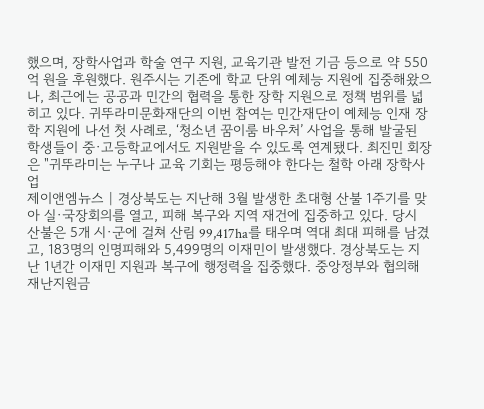했으며, 장학사업과 학술 연구 지원, 교육기관 발전 기금 등으로 약 550억 원을 후원했다. 원주시는 기존에 학교 단위 예체능 지원에 집중해왔으나, 최근에는 공공과 민간의 협력을 통한 장학 지원으로 정책 범위를 넓히고 있다. 귀뚜라미문화재단의 이번 참여는 민간재단이 예체능 인재 장학 지원에 나선 첫 사례로, ‘청소년 꿈이룸 바우처’ 사업을 통해 발굴된 학생들이 중·고등학교에서도 지원받을 수 있도록 연계됐다. 최진민 회장은 "귀뚜라미는 누구나 교육 기회는 평등해야 한다는 철학 아래 장학사업
제이앤엠뉴스 | 경상북도는 지난해 3월 발생한 초대형 산불 1주기를 맞아 실·국장회의를 열고, 피해 복구와 지역 재건에 집중하고 있다. 당시 산불은 5개 시·군에 걸쳐 산림 99,417ha를 태우며 역대 최대 피해를 남겼고, 183명의 인명피해와 5,499명의 이재민이 발생했다. 경상북도는 지난 1년간 이재민 지원과 복구에 행정력을 집중했다. 중앙정부와 협의해 재난지원금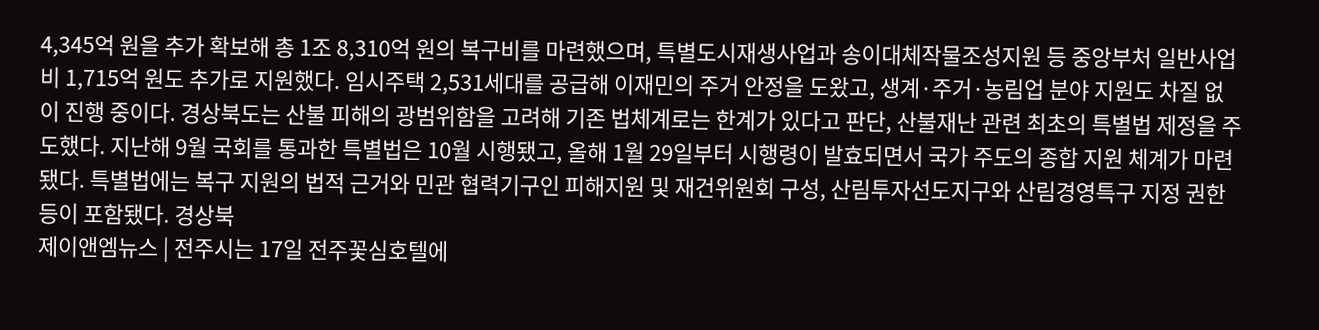4,345억 원을 추가 확보해 총 1조 8,310억 원의 복구비를 마련했으며, 특별도시재생사업과 송이대체작물조성지원 등 중앙부처 일반사업비 1,715억 원도 추가로 지원했다. 임시주택 2,531세대를 공급해 이재민의 주거 안정을 도왔고, 생계·주거·농림업 분야 지원도 차질 없이 진행 중이다. 경상북도는 산불 피해의 광범위함을 고려해 기존 법체계로는 한계가 있다고 판단, 산불재난 관련 최초의 특별법 제정을 주도했다. 지난해 9월 국회를 통과한 특별법은 10월 시행됐고, 올해 1월 29일부터 시행령이 발효되면서 국가 주도의 종합 지원 체계가 마련됐다. 특별법에는 복구 지원의 법적 근거와 민관 협력기구인 피해지원 및 재건위원회 구성, 산림투자선도지구와 산림경영특구 지정 권한 등이 포함됐다. 경상북
제이앤엠뉴스 | 전주시는 17일 전주꽃심호텔에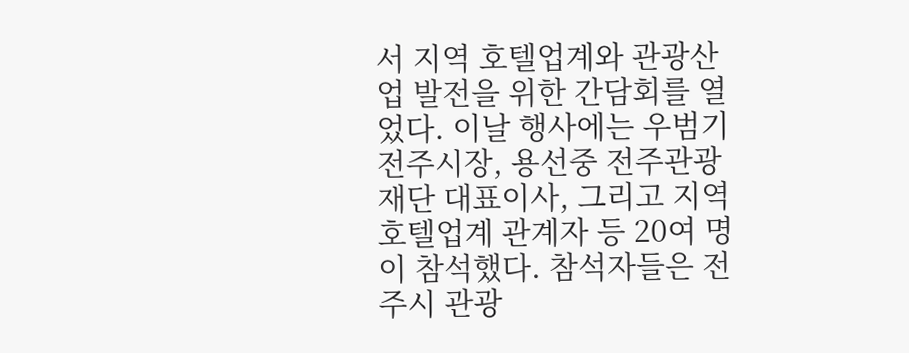서 지역 호텔업계와 관광산업 발전을 위한 간담회를 열었다. 이날 행사에는 우범기 전주시장, 용선중 전주관광재단 대표이사, 그리고 지역 호텔업계 관계자 등 20여 명이 참석했다. 참석자들은 전주시 관광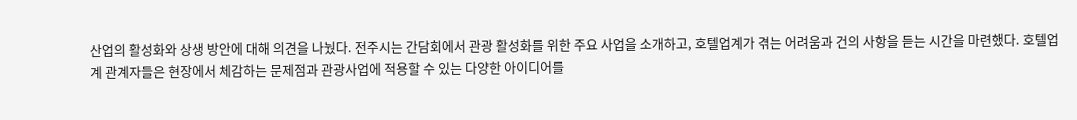산업의 활성화와 상생 방안에 대해 의견을 나눴다. 전주시는 간담회에서 관광 활성화를 위한 주요 사업을 소개하고, 호텔업계가 겪는 어려움과 건의 사항을 듣는 시간을 마련했다. 호텔업계 관계자들은 현장에서 체감하는 문제점과 관광사업에 적용할 수 있는 다양한 아이디어를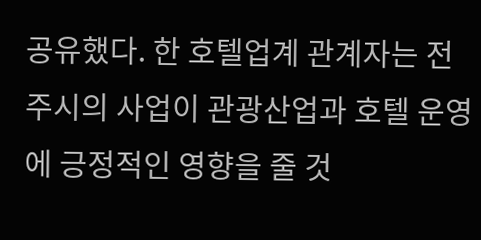공유했다. 한 호텔업계 관계자는 전주시의 사업이 관광산업과 호텔 운영에 긍정적인 영향을 줄 것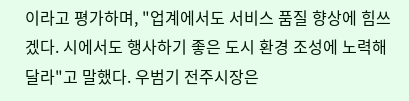이라고 평가하며, "업계에서도 서비스 품질 향상에 힘쓰겠다. 시에서도 행사하기 좋은 도시 환경 조성에 노력해 달라"고 말했다. 우범기 전주시장은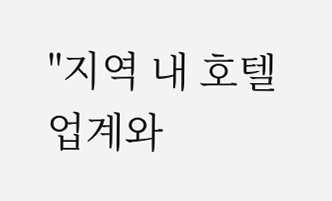"지역 내 호텔업계와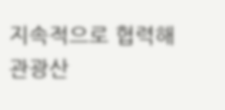지속적으로 협력해 관광산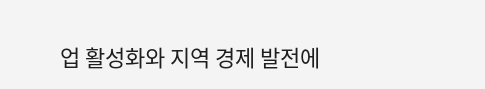업 활성화와 지역 경제 발전에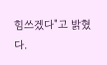힘쓰겠다"고 밝혔다.